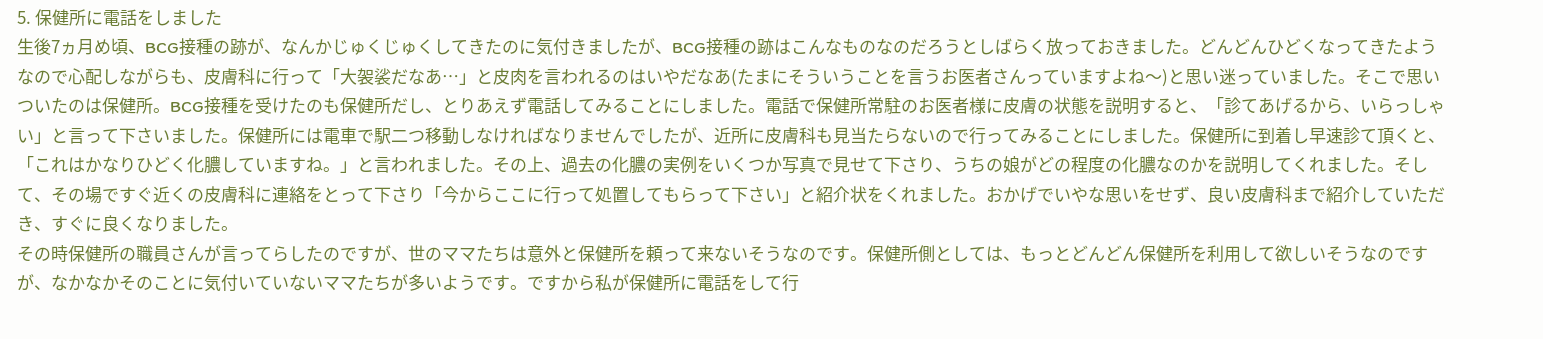5. 保健所に電話をしました
生後7ヵ月め頃、BCG接種の跡が、なんかじゅくじゅくしてきたのに気付きましたが、BCG接種の跡はこんなものなのだろうとしばらく放っておきました。どんどんひどくなってきたようなので心配しながらも、皮膚科に行って「大袈裟だなあ…」と皮肉を言われるのはいやだなあ(たまにそういうことを言うお医者さんっていますよね〜)と思い迷っていました。そこで思いついたのは保健所。BCG接種を受けたのも保健所だし、とりあえず電話してみることにしました。電話で保健所常駐のお医者様に皮膚の状態を説明すると、「診てあげるから、いらっしゃい」と言って下さいました。保健所には電車で駅二つ移動しなければなりませんでしたが、近所に皮膚科も見当たらないので行ってみることにしました。保健所に到着し早速診て頂くと、「これはかなりひどく化膿していますね。」と言われました。その上、過去の化膿の実例をいくつか写真で見せて下さり、うちの娘がどの程度の化膿なのかを説明してくれました。そして、その場ですぐ近くの皮膚科に連絡をとって下さり「今からここに行って処置してもらって下さい」と紹介状をくれました。おかげでいやな思いをせず、良い皮膚科まで紹介していただき、すぐに良くなりました。
その時保健所の職員さんが言ってらしたのですが、世のママたちは意外と保健所を頼って来ないそうなのです。保健所側としては、もっとどんどん保健所を利用して欲しいそうなのですが、なかなかそのことに気付いていないママたちが多いようです。ですから私が保健所に電話をして行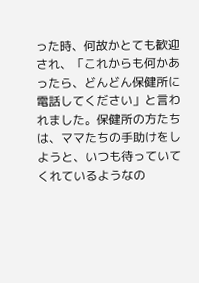った時、何故かとても歓迎され、「これからも何かあったら、どんどん保健所に電話してください」と言われました。保健所の方たちは、ママたちの手助けをしようと、いつも待っていてくれているようなの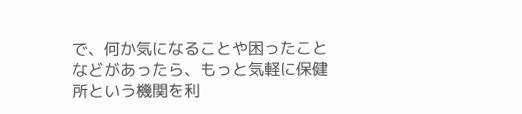で、何か気になることや困ったことなどがあったら、もっと気軽に保健所という機関を利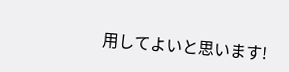用してよいと思います!